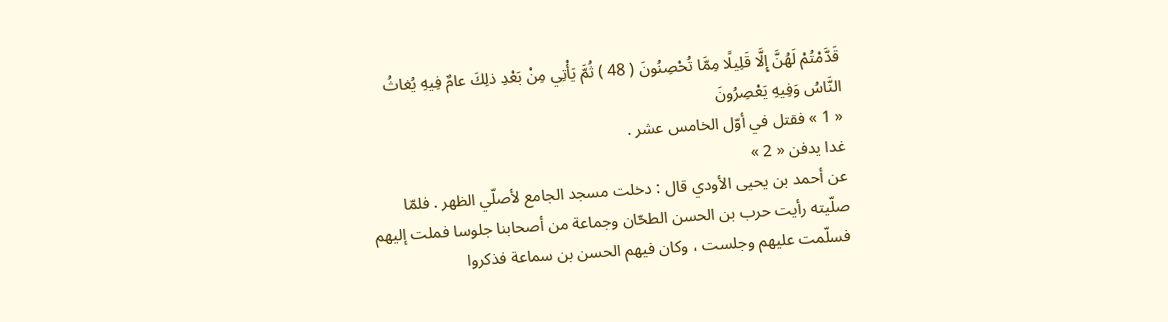قَدَّمْتُمْ لَهُنَّ إِلَّا قَلِيلًا مِمَّا تُحْصِنُونَ ( 48 ) ثُمَّ يَأْتِي مِنْ بَعْدِ ذلِكَ عامٌ فِيهِ يُغاثُ النَّاسُ وَفِيهِ يَعْصِرُونَ
« 1 » فقتل في أوّل الخامس عشر .
غدا يدفن « 2 »
عن أحمد بن يحيى الأودي قال : دخلت مسجد الجامع لأصلّي الظهر . فلمّا صلّيته رأيت حرب بن الحسن الطحّان وجماعة من أصحابنا جلوسا فملت إليهم فسلّمت عليهم وجلست ، وكان فيهم الحسن بن سماعة فذكروا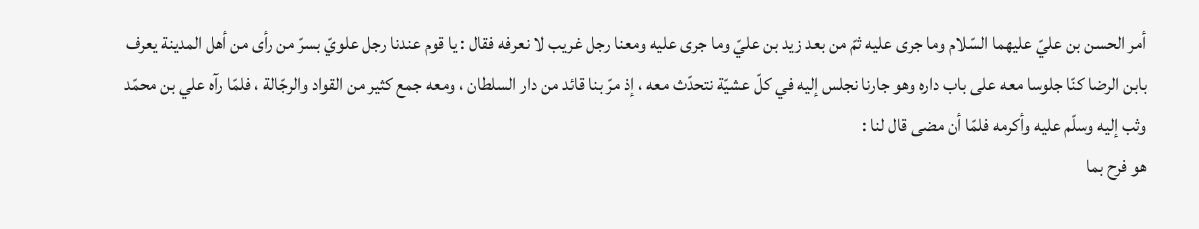أمر الحسن بن عليّ عليهما السّلام وما جرى عليه ثمّ من بعد زيد بن عليّ وما جرى عليه ومعنا رجل غريب لا نعرفه فقال : يا قوم عندنا رجل علويّ بسرّ من رأى من أهل المدينة يعرف بابن الرضا كنّا جلوسا معه على باب داره وهو جارنا نجلس إليه في كلّ عشيّة نتحدّث معه ، إذ مرّ بنا قائد من دار السلطان ، ومعه جمع كثير من القواد والرجّالة ، فلمّا رآه علي بن محمّد وثب إليه وسلّم عليه وأكرمه فلمّا أن مضى قال لنا :
هو فرح بما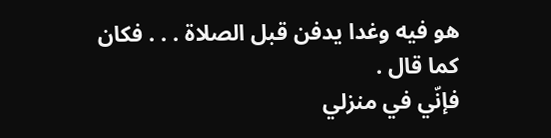هو فيه وغدا يدفن قبل الصلاة . . . فكان كما قال .
فإنّي في منزلي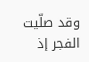وقد صلّيت الفجر إذ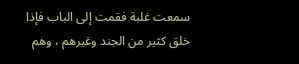سمعت غلبة فقمت إلى الباب فإذا خلق كثير من الجند وغيرهم ، وهم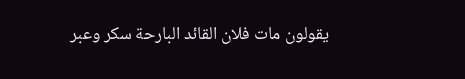يقولون مات فلان القائد البارحة سكر وعبر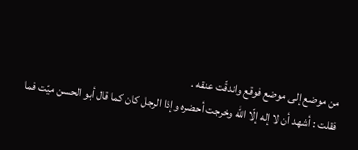من موضع إلى موضع فوقع واندقّت عنقه .
فقلت : أشهد أن لا إله إلّا اللّه وخرجت أحضره وإذا الرجل كان كما قال أبو الحسن ميّت فما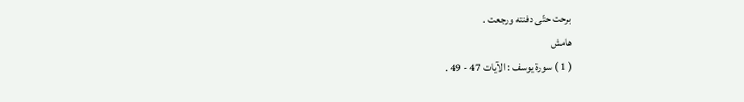برحت حتّى دفنته ورجعت .
هامش
( 1 ) سورة يوسف : الآيات 47 - 49 .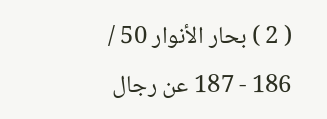( 2 ) بحار الأنوار 50 / 186 - 187 عن رجال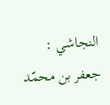النجاشي : جعفر بن محمّد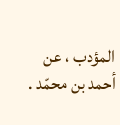المؤدب ، عن أحمد بن محمّد .